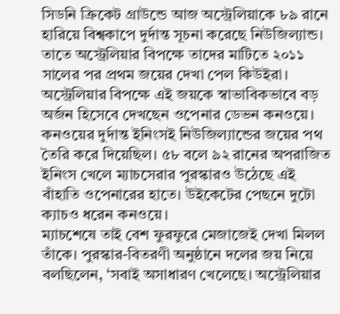সিডনি ক্রিকেট গ্রাউন্ডে আজ অস্ট্রেলিয়াকে ৮৯ রানে হারিয়ে বিশ্বকাপে দুর্দান্ত সূচনা করেছে নিউজিল্যান্ড। তাতে অস্ট্রেলিয়ার বিপক্ষে তাদের মাটিতে ২০১১ সালের পর প্রথম জয়ের দেখা পেল কিউইরা। অস্ট্রেলিয়ার বিপক্ষে এই জয়কে স্বাভাবিকভাবে বড় অর্জন হিসেবে দেখছেন ওপেনার ডেভন কনওয়ে।
কনওয়ের দুর্দান্ত ইনিংসই নিউজিল্যান্ডের জয়ের পথ তৈরি করে দিয়েছিল। ৫৮ বলে ৯২ রানের অপরাজিত ইনিংস খেলে ম্যাচসেরার পুরস্কারও উঠেছে এই বাঁহাতি ওপেনারের হাতে। উইকেটের পেছনে দুটো ক্যাচও ধরেন কনওয়ে।
ম্যাচশেষে তাই বেশ ফুরফুরে মেজাজেই দেখা মিলল তাঁকে। পুরস্কার-বিতরণী অনুষ্ঠানে দলের জয় নিয়ে বলছিলেন, ‘সবাই অসাধারণ খেলেছে। অস্ট্রেলিয়ার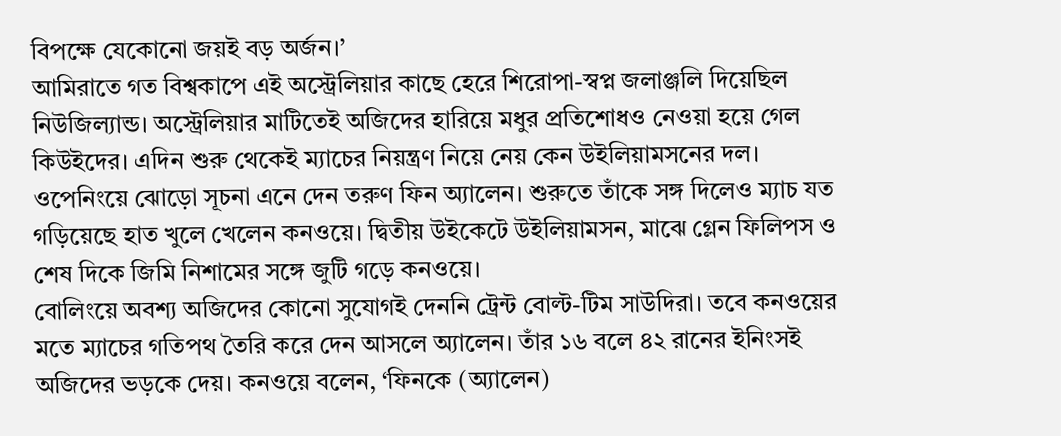বিপক্ষে যেকোনো জয়ই বড় অর্জন।’
আমিরাতে গত বিশ্বকাপে এই অস্ট্রেলিয়ার কাছে হেরে শিরোপা-স্বপ্ন জলাঞ্জলি দিয়েছিল নিউজিল্যান্ড। অস্ট্রেলিয়ার মাটিতেই অজিদের হারিয়ে মধুর প্রতিশোধও নেওয়া হয়ে গেল কিউইদের। এদিন শুরু থেকেই ম্যাচের নিয়ন্ত্রণ নিয়ে নেয় কেন উইলিয়ামসনের দল।
ওপেনিংয়ে ঝোড়ো সূচনা এনে দেন তরুণ ফিন অ্যালেন। শুরুতে তাঁকে সঙ্গ দিলেও ম্যাচ যত গড়িয়েছে হাত খুলে খেলেন কনওয়ে। দ্বিতীয় উইকেটে উইলিয়ামসন, মাঝে গ্লেন ফিলিপস ও শেষ দিকে জিমি নিশামের সঙ্গে জুটি গড়ে কনওয়ে।
বোলিংয়ে অবশ্য অজিদের কোনো সুযোগই দেননি ট্রেন্ট বোল্ট-টিম সাউদিরা। তবে কনওয়ের মতে ম্যাচের গতিপথ তৈরি করে দেন আসলে অ্যালেন। তাঁর ১৬ বলে ৪২ রানের ইনিংসই অজিদের ভড়কে দেয়। কনওয়ে বলেন, ‘ফিনকে (অ্যালেন)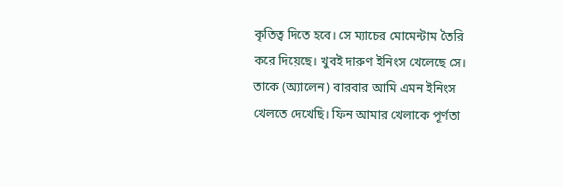কৃতিত্ব দিতে হবে। সে ম্যাচের মোমেন্টাম তৈরি করে দিয়েছে। খুবই দারুণ ইনিংস খেলেছে সে। তাকে (অ্যালেন) বারবার আমি এমন ইনিংস খেলতে দেখেছি। ফিন আমার খেলাকে পূর্ণতা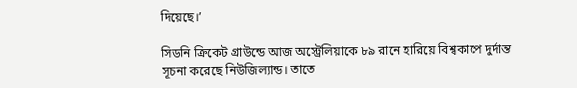দিয়েছে।’

সিডনি ক্রিকেট গ্রাউন্ডে আজ অস্ট্রেলিয়াকে ৮৯ রানে হারিয়ে বিশ্বকাপে দুর্দান্ত সূচনা করেছে নিউজিল্যান্ড। তাতে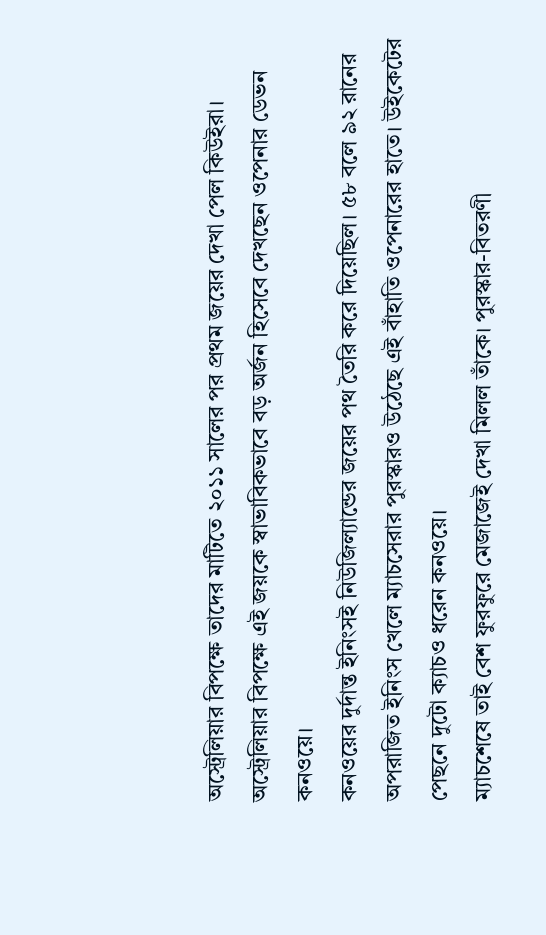অস্ট্রেলিয়ার বিপক্ষে তাদের মাটিতে ২০১১ সালের পর প্রথম জয়ের দেখা পেল কিউইরা। অস্ট্রেলিয়ার বিপক্ষে এই জয়কে স্বাভাবিকভাবে বড় অর্জন হিসেবে দেখছেন ওপেনার ডেভন কনওয়ে।
কনওয়ের দুর্দান্ত ইনিংসই নিউজিল্যান্ডের জয়ের পথ তৈরি করে দিয়েছিল। ৫৮ বলে ৯২ রানের অপরাজিত ইনিংস খেলে ম্যাচসেরার পুরস্কারও উঠেছে এই বাঁহাতি ওপেনারের হাতে। উইকেটের পেছনে দুটো ক্যাচও ধরেন কনওয়ে।
ম্যাচশেষে তাই বেশ ফুরফুরে মেজাজেই দেখা মিলল তাঁকে। পুরস্কার-বিতরণী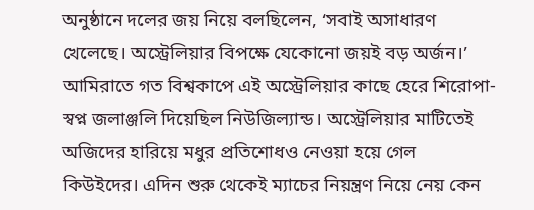অনুষ্ঠানে দলের জয় নিয়ে বলছিলেন, ‘সবাই অসাধারণ খেলেছে। অস্ট্রেলিয়ার বিপক্ষে যেকোনো জয়ই বড় অর্জন।’
আমিরাতে গত বিশ্বকাপে এই অস্ট্রেলিয়ার কাছে হেরে শিরোপা-স্বপ্ন জলাঞ্জলি দিয়েছিল নিউজিল্যান্ড। অস্ট্রেলিয়ার মাটিতেই অজিদের হারিয়ে মধুর প্রতিশোধও নেওয়া হয়ে গেল কিউইদের। এদিন শুরু থেকেই ম্যাচের নিয়ন্ত্রণ নিয়ে নেয় কেন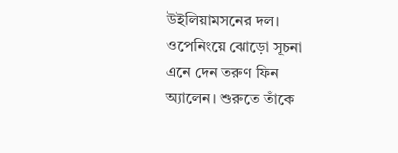উইলিয়ামসনের দল।
ওপেনিংয়ে ঝোড়ো সূচনা এনে দেন তরুণ ফিন অ্যালেন। শুরুতে তাঁকে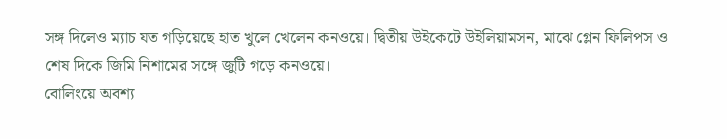সঙ্গ দিলেও ম্যাচ যত গড়িয়েছে হাত খুলে খেলেন কনওয়ে। দ্বিতীয় উইকেটে উইলিয়ামসন, মাঝে গ্লেন ফিলিপস ও শেষ দিকে জিমি নিশামের সঙ্গে জুটি গড়ে কনওয়ে।
বোলিংয়ে অবশ্য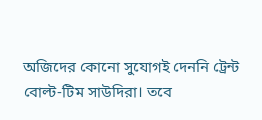অজিদের কোনো সুযোগই দেননি ট্রেন্ট বোল্ট-টিম সাউদিরা। তবে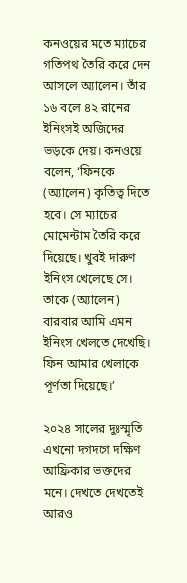কনওয়ের মতে ম্যাচের গতিপথ তৈরি করে দেন আসলে অ্যালেন। তাঁর ১৬ বলে ৪২ রানের ইনিংসই অজিদের ভড়কে দেয়। কনওয়ে বলেন, ‘ফিনকে (অ্যালেন) কৃতিত্ব দিতে হবে। সে ম্যাচের মোমেন্টাম তৈরি করে দিয়েছে। খুবই দারুণ ইনিংস খেলেছে সে। তাকে (অ্যালেন) বারবার আমি এমন ইনিংস খেলতে দেখেছি। ফিন আমার খেলাকে পূর্ণতা দিয়েছে।’

২০২৪ সালের দুঃস্মৃতি এখনো দগদগে দক্ষিণ আফ্রিকার ভক্তদের মনে। দেখতে দেখতেই আরও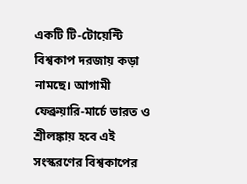একটি টি-টোয়েন্টি বিশ্বকাপ দরজায় কড়া নামছে। আগামী ফেব্রুয়ারি-মার্চে ভারত ও শ্রীলঙ্কায় হবে এই সংস্করণের বিশ্বকাপের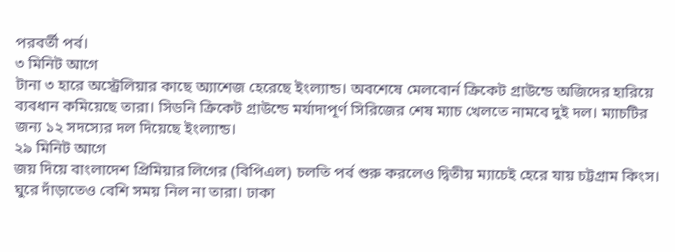পরবর্তী পর্ব।
৩ মিনিট আগে
টানা ৩ হারে অস্ট্রেলিয়ার কাছে অ্যাশেজ হেরেছে ইংল্যান্ড। অবশেষে মেলবোর্ন ক্রিকেট গ্রাউন্ডে অজিদের হারিয়ে ব্যবধান কমিয়েছে তারা। সিডনি ক্রিকেট গ্রাউন্ডে মর্যাদাপূর্ণ সিরিজের শেষ ম্যাচ খেলতে নামবে দুই দল। ম্যাচটির জন্য ১২ সদস্যের দল দিয়েছে ইংল্যান্ড।
২৯ মিনিট আগে
জয় দিয়ে বাংলাদেশ প্রিমিয়ার লিগের (বিপিএল) চলতি পর্ব শুরু করলেও দ্বিতীয় ম্যাচেই হেরে যায় চট্টগ্রাম কিংস। ঘুরে দাঁড়াতেও বেশি সময় নিল না তারা। ঢাকা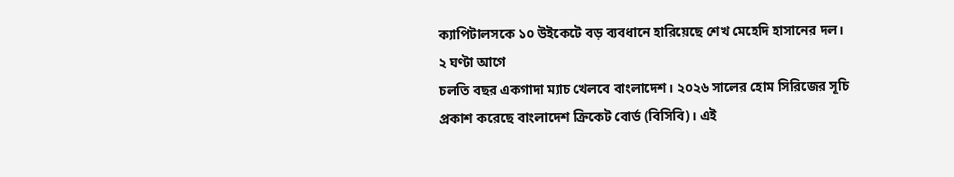ক্যাপিটালসকে ১০ উইকেটে বড় ব্যবধানে হারিয়েছে শেখ মেহেদি হাসানের দল।
২ ঘণ্টা আগে
চলতি বছর একগাদা ম্যাচ খেলবে বাংলাদেশ। ২০২৬ সালের হোম সিরিজের সূচি প্রকাশ করেছে বাংলাদেশ ক্রিকেট বোর্ড (বিসিবি)। এই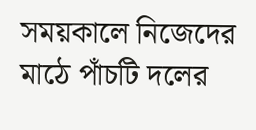সময়কালে নিজেদের মাঠে পাঁচটি দলের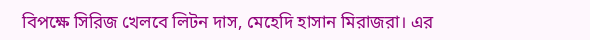বিপক্ষে সিরিজ খেলবে লিটন দাস, মেহেদি হাসান মিরাজরা। এর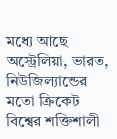মধ্যে আছে অস্ট্রেলিয়া, ভারত, নিউজিল্যান্ডের মতো ক্রিকেট বিশ্বের শক্তিশালী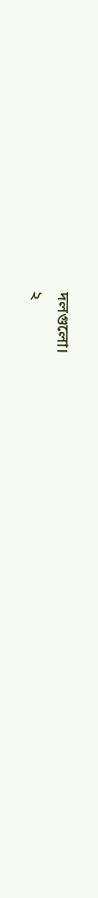দলগুলো।
২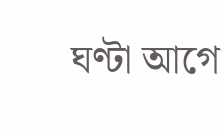ঘণ্টা আগে